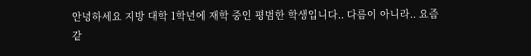안녕하세요 지방 대학 1학년에 재학 중인 평범한 학생입니다.. 다름이 아니라.. 요즘 같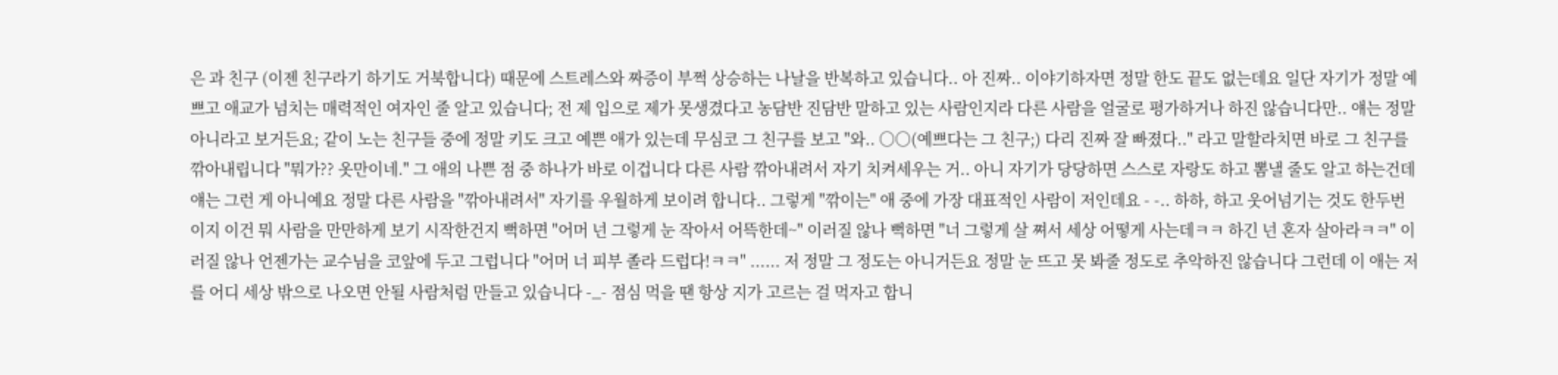은 과 친구 (이젠 친구라기 하기도 거북합니다) 때문에 스트레스와 짜증이 부쩍 상승하는 나날을 반복하고 있습니다.. 아 진짜.. 이야기하자면 정말 한도 끝도 없는데요 일단 자기가 정말 예쁘고 애교가 넘치는 매력적인 여자인 줄 알고 있습니다; 전 제 입으로 제가 못생겼다고 농담반 진담반 말하고 있는 사람인지라 다른 사람을 얼굴로 평가하거나 하진 않습니다만.. 얘는 정말 아니라고 보거든요; 같이 노는 친구들 중에 정말 키도 크고 예쁜 애가 있는데 무심코 그 친구를 보고 "와.. ○○(예쁘다는 그 친구;) 다리 진짜 잘 빠졌다.." 라고 말할라치면 바로 그 친구를 깎아내립니다 "뭐가?? 옷만이네." 그 애의 나쁜 점 중 하나가 바로 이겁니다 다른 사람 깎아내려서 자기 치켜세우는 거.. 아니 자기가 당당하면 스스로 자랑도 하고 뽐낼 줄도 알고 하는건데 얘는 그런 게 아니예요 정말 다른 사람을 "깎아내려서" 자기를 우월하게 보이려 합니다.. 그렇게 "깎이는" 애 중에 가장 대표적인 사람이 저인데요 - -.. 하하, 하고 웃어넘기는 것도 한두번이지 이건 뭐 사람을 만만하게 보기 시작한건지 뻑하면 "어머 넌 그렇게 눈 작아서 어뜩한데~" 이러질 않나 뻑하면 "너 그렇게 살 쪄서 세상 어떻게 사는데ㅋㅋ 하긴 넌 혼자 살아라ㅋㅋ" 이러질 않나 언젠가는 교수님을 코앞에 두고 그럽니다 "어머 너 피부 졸라 드럽다!ㅋㅋ" ...... 저 정말 그 정도는 아니거든요 정말 눈 뜨고 못 봐줄 정도로 추악하진 않습니다 그런데 이 애는 저를 어디 세상 밖으로 나오면 안될 사람처럼 만들고 있습니다 -_- 점심 먹을 땐 항상 지가 고르는 걸 먹자고 합니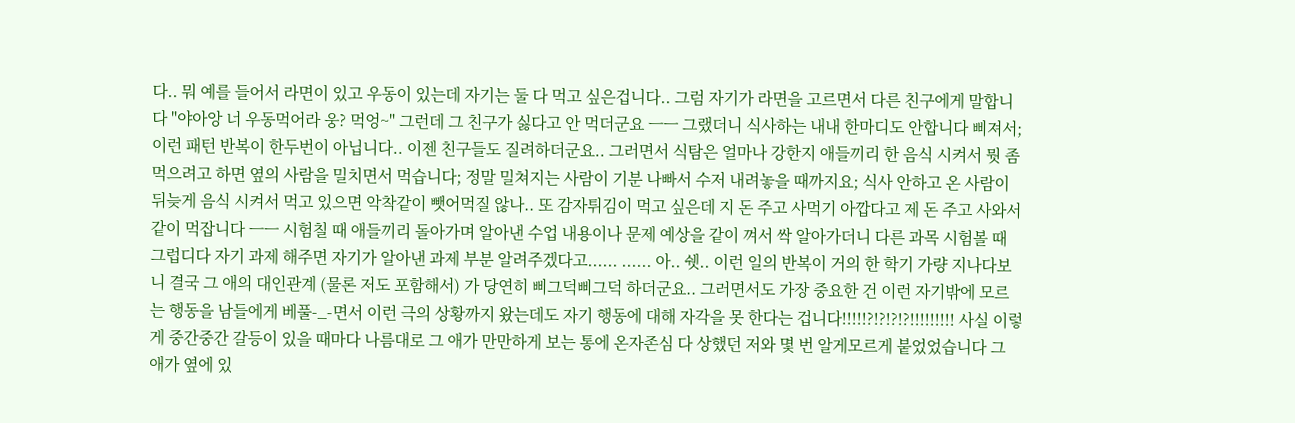다.. 뭐 예를 들어서 라면이 있고 우동이 있는데 자기는 둘 다 먹고 싶은겁니다.. 그럼 자기가 라면을 고르면서 다른 친구에게 말합니다 "야아앙 너 우동먹어라 웅? 먹엉~" 그런데 그 친구가 싫다고 안 먹더군요 ㅡㅡ 그랬더니 식사하는 내내 한마디도 안합니다 삐져서; 이런 패턴 반복이 한두번이 아닙니다.. 이젠 친구들도 질려하더군요.. 그러면서 식탐은 얼마나 강한지 애들끼리 한 음식 시켜서 뭣 좀 먹으려고 하면 옆의 사람을 밀치면서 먹습니다; 정말 밀쳐지는 사람이 기분 나빠서 수저 내려놓을 때까지요; 식사 안하고 온 사람이 뒤늦게 음식 시켜서 먹고 있으면 악착같이 뺏어먹질 않나.. 또 감자튀김이 먹고 싶은데 지 돈 주고 사먹기 아깝다고 제 돈 주고 사와서 같이 먹잡니다 ㅡㅡ 시험칠 때 애들끼리 돌아가며 알아낸 수업 내용이나 문제 예상을 같이 껴서 싹 알아가더니 다른 과목 시험볼 때 그럽디다 자기 과제 해주면 자기가 알아낸 과제 부분 알려주겠다고...... ...... 아.. 쉣.. 이런 일의 반복이 거의 한 학기 가량 지나다보니 결국 그 애의 대인관계 (물론 저도 포함해서) 가 당연히 삐그덕삐그덕 하더군요.. 그러면서도 가장 중요한 건 이런 자기밖에 모르는 행동을 남들에게 베풀-_-면서 이런 극의 상황까지 왔는데도 자기 행동에 대해 자각을 못 한다는 겁니다!!!!!?!?!?!?!!!!!!!!! 사실 이렇게 중간중간 갈등이 있을 때마다 나름대로 그 애가 만만하게 보는 통에 온자존심 다 상했던 저와 몇 번 알게모르게 붙었었습니다 그 애가 옆에 있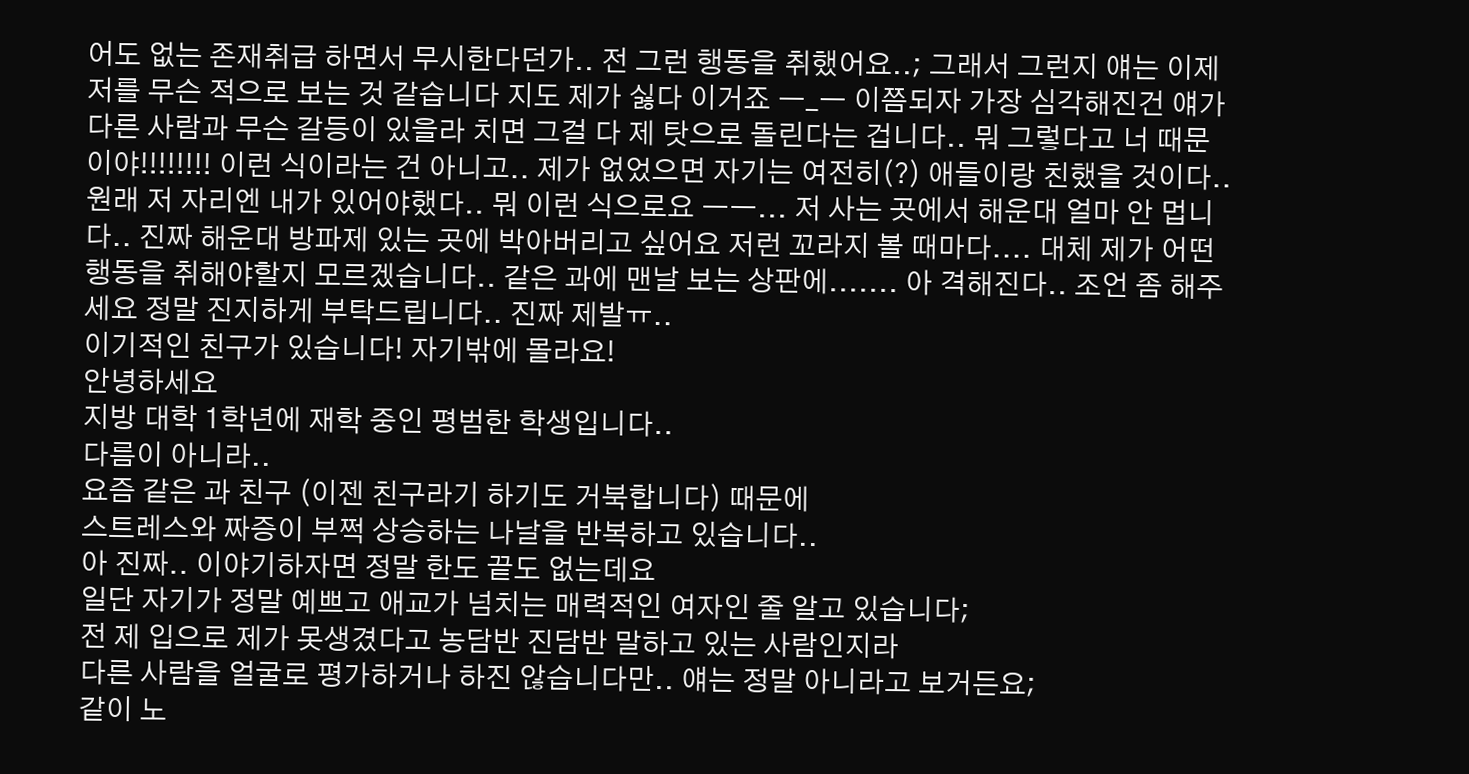어도 없는 존재취급 하면서 무시한다던가.. 전 그런 행동을 취했어요..; 그래서 그런지 얘는 이제 저를 무슨 적으로 보는 것 같습니다 지도 제가 싫다 이거죠 ㅡ_ㅡ 이쯤되자 가장 심각해진건 얘가 다른 사람과 무슨 갈등이 있을라 치면 그걸 다 제 탓으로 돌린다는 겁니다.. 뭐 그렇다고 너 때문이야!!!!!!!! 이런 식이라는 건 아니고.. 제가 없었으면 자기는 여전히(?) 애들이랑 친했을 것이다.. 원래 저 자리엔 내가 있어야했다.. 뭐 이런 식으로요 ㅡㅡ... 저 사는 곳에서 해운대 얼마 안 멉니다.. 진짜 해운대 방파제 있는 곳에 박아버리고 싶어요 저런 꼬라지 볼 때마다.... 대체 제가 어떤 행동을 취해야할지 모르겠습니다.. 같은 과에 맨날 보는 상판에....... 아 격해진다.. 조언 좀 해주세요 정말 진지하게 부탁드립니다.. 진짜 제발ㅠ..
이기적인 친구가 있습니다! 자기밖에 몰라요!
안녕하세요
지방 대학 1학년에 재학 중인 평범한 학생입니다..
다름이 아니라..
요즘 같은 과 친구 (이젠 친구라기 하기도 거북합니다) 때문에
스트레스와 짜증이 부쩍 상승하는 나날을 반복하고 있습니다..
아 진짜.. 이야기하자면 정말 한도 끝도 없는데요
일단 자기가 정말 예쁘고 애교가 넘치는 매력적인 여자인 줄 알고 있습니다;
전 제 입으로 제가 못생겼다고 농담반 진담반 말하고 있는 사람인지라
다른 사람을 얼굴로 평가하거나 하진 않습니다만.. 얘는 정말 아니라고 보거든요;
같이 노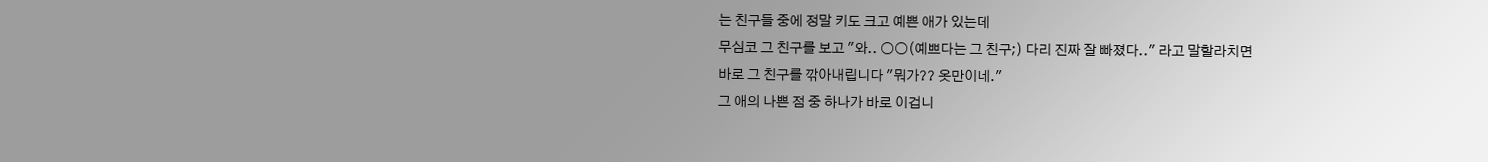는 친구들 중에 정말 키도 크고 예쁜 애가 있는데
무심코 그 친구를 보고 "와.. ○○(예쁘다는 그 친구;) 다리 진짜 잘 빠졌다.." 라고 말할라치면
바로 그 친구를 깎아내립니다 "뭐가?? 옷만이네."
그 애의 나쁜 점 중 하나가 바로 이겁니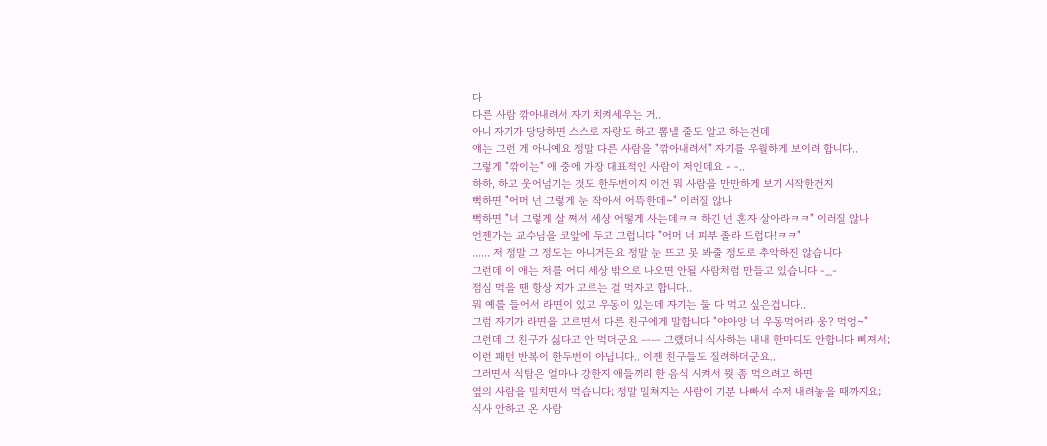다
다른 사람 깎아내려서 자기 치켜세우는 거..
아니 자기가 당당하면 스스로 자랑도 하고 뽐낼 줄도 알고 하는건데
얘는 그런 게 아니예요 정말 다른 사람을 "깎아내려서" 자기를 우월하게 보이려 합니다..
그렇게 "깎이는" 애 중에 가장 대표적인 사람이 저인데요 - -..
하하, 하고 웃어넘기는 것도 한두번이지 이건 뭐 사람을 만만하게 보기 시작한건지
뻑하면 "어머 넌 그렇게 눈 작아서 어뜩한데~" 이러질 않나
뻑하면 "너 그렇게 살 쪄서 세상 어떻게 사는데ㅋㅋ 하긴 넌 혼자 살아라ㅋㅋ" 이러질 않나
언젠가는 교수님을 코앞에 두고 그럽니다 "어머 너 피부 졸라 드럽다!ㅋㅋ"
...... 저 정말 그 정도는 아니거든요 정말 눈 뜨고 못 봐줄 정도로 추악하진 않습니다
그런데 이 애는 저를 어디 세상 밖으로 나오면 안될 사람처럼 만들고 있습니다 -_-
점심 먹을 땐 항상 지가 고르는 걸 먹자고 합니다..
뭐 예를 들어서 라면이 있고 우동이 있는데 자기는 둘 다 먹고 싶은겁니다..
그럼 자기가 라면을 고르면서 다른 친구에게 말합니다 "야아앙 너 우동먹어라 웅? 먹엉~"
그런데 그 친구가 싫다고 안 먹더군요 ㅡㅡ 그랬더니 식사하는 내내 한마디도 안합니다 삐져서;
이런 패턴 반복이 한두번이 아닙니다.. 이젠 친구들도 질려하더군요..
그러면서 식탐은 얼마나 강한지 애들끼리 한 음식 시켜서 뭣 좀 먹으려고 하면
옆의 사람을 밀치면서 먹습니다; 정말 밀쳐지는 사람이 기분 나빠서 수저 내려놓을 때까지요;
식사 안하고 온 사람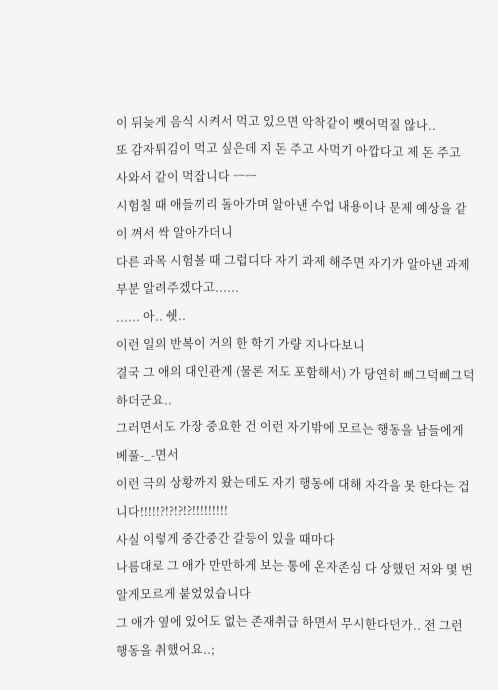이 뒤늦게 음식 시켜서 먹고 있으면 악착같이 뺏어먹질 않나..
또 감자튀김이 먹고 싶은데 지 돈 주고 사먹기 아깝다고 제 돈 주고 사와서 같이 먹잡니다 ㅡㅡ
시험칠 때 애들끼리 돌아가며 알아낸 수업 내용이나 문제 예상을 같이 껴서 싹 알아가더니
다른 과목 시험볼 때 그럽디다 자기 과제 해주면 자기가 알아낸 과제 부분 알려주겠다고......
...... 아.. 쉣..
이런 일의 반복이 거의 한 학기 가량 지나다보니
결국 그 애의 대인관계 (물론 저도 포함해서) 가 당연히 삐그덕삐그덕 하더군요..
그러면서도 가장 중요한 건 이런 자기밖에 모르는 행동을 남들에게 베풀-_-면서
이런 극의 상황까지 왔는데도 자기 행동에 대해 자각을 못 한다는 겁니다!!!!!?!?!?!?!!!!!!!!!
사실 이렇게 중간중간 갈등이 있을 때마다
나름대로 그 애가 만만하게 보는 통에 온자존심 다 상했던 저와 몇 번 알게모르게 붙었었습니다
그 애가 옆에 있어도 없는 존재취급 하면서 무시한다던가.. 전 그런 행동을 취했어요..;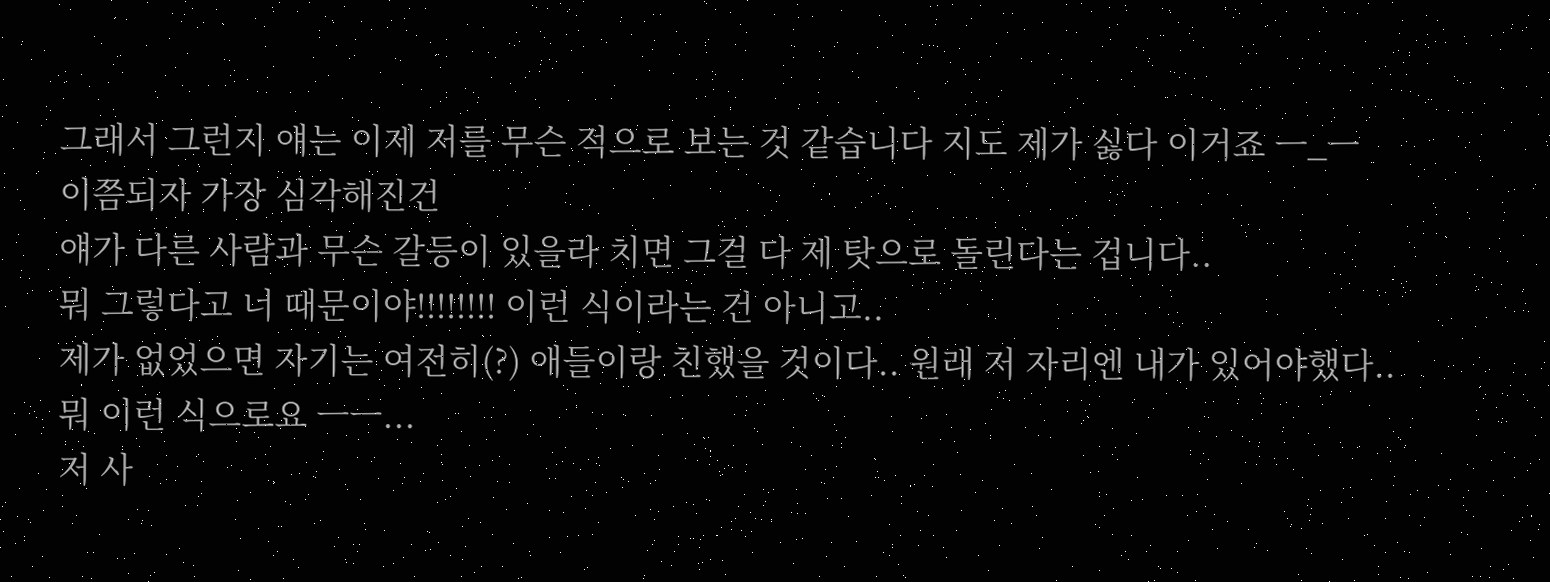그래서 그런지 얘는 이제 저를 무슨 적으로 보는 것 같습니다 지도 제가 싫다 이거죠 ㅡ_ㅡ
이쯤되자 가장 심각해진건
얘가 다른 사람과 무슨 갈등이 있을라 치면 그걸 다 제 탓으로 돌린다는 겁니다..
뭐 그렇다고 너 때문이야!!!!!!!! 이런 식이라는 건 아니고..
제가 없었으면 자기는 여전히(?) 애들이랑 친했을 것이다.. 원래 저 자리엔 내가 있어야했다..
뭐 이런 식으로요 ㅡㅡ...
저 사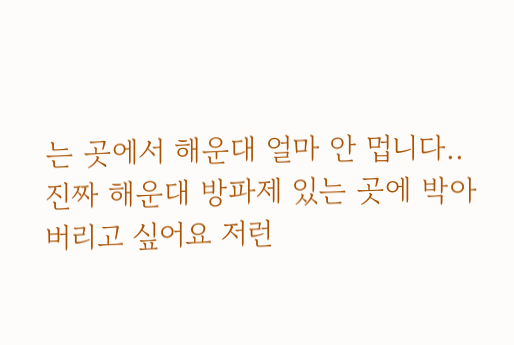는 곳에서 해운대 얼마 안 멉니다..
진짜 해운대 방파제 있는 곳에 박아버리고 싶어요 저런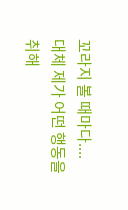꼬라지 볼 때마다....
대체 제가 어떤 행동을 취해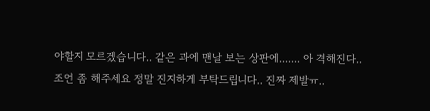야할지 모르겠습니다.. 같은 과에 맨날 보는 상판에....... 아 격해진다..
조언 좀 해주세요 정말 진지하게 부탁드립니다.. 진짜 제발ㅠ..